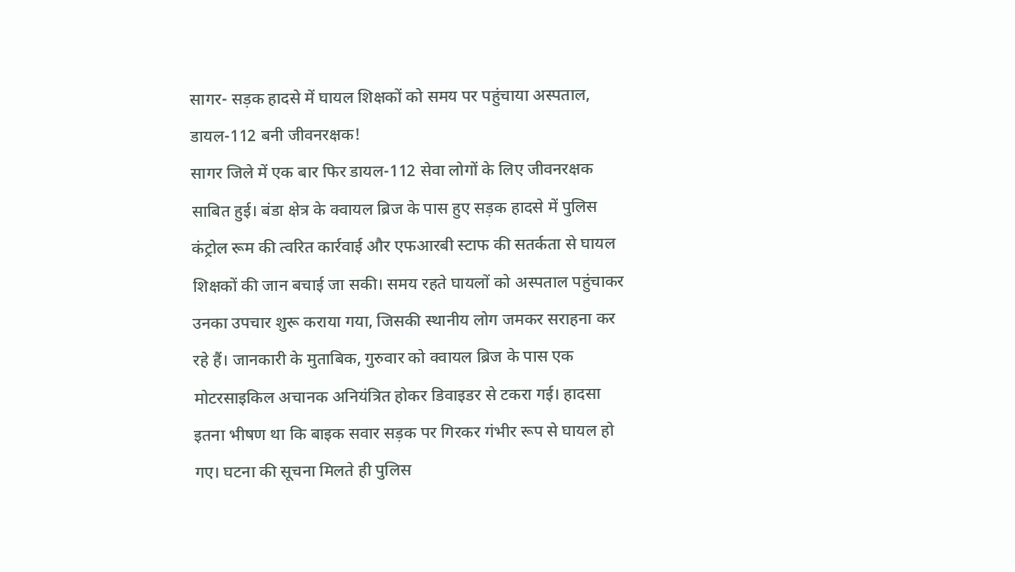सागर- सड़क हादसे में घायल शिक्षकों को समय पर पहुंचाया अस्पताल, डायल-112 बनी जीवनरक्षक!
सागर जिले में एक बार फिर डायल-112 सेवा लोगों के लिए जीवनरक्षक साबित हुई। बंडा क्षेत्र के क्वायल ब्रिज के पास हुए सड़क हादसे में पुलिस कंट्रोल रूम की त्वरित कार्रवाई और एफआरबी स्टाफ की सतर्कता से घायल शिक्षकों की जान बचाई जा सकी। समय रहते घायलों को अस्पताल पहुंचाकर उनका उपचार शुरू कराया गया, जिसकी स्थानीय लोग जमकर सराहना कर रहे हैं। जानकारी के मुताबिक, गुरुवार को क्वायल ब्रिज के पास एक मोटरसाइकिल अचानक अनियंत्रित होकर डिवाइडर से टकरा गई। हादसा इतना भीषण था कि बाइक सवार सड़क पर गिरकर गंभीर रूप से घायल हो गए। घटना की सूचना मिलते ही पुलिस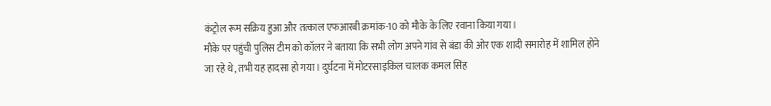कंट्रोल रूम सक्रिय हुआ और तत्काल एफआरबी क्रमांक-10 को मौके के लिए रवाना किया गया।
मौके पर पहुंची पुलिस टीम को कॉलर ने बताया कि सभी लोग अपने गांव से बंडा की ओर एक शादी समारोह में शामिल होने जा रहे थे, तभी यह हादसा हो गया। दुर्घटना में मोटरसाइकिल चालक कमल सिंह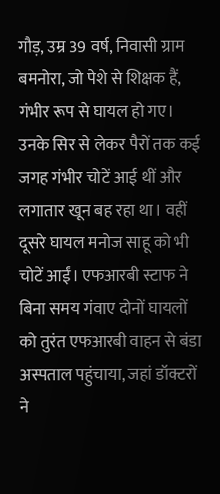गौड़, उम्र 39 वर्ष, निवासी ग्राम बमनोरा, जो पेशे से शिक्षक हैं, गंभीर रूप से घायल हो गए। उनके सिर से लेकर पैरों तक कई जगह गंभीर चोटें आई थीं और लगातार खून बह रहा था। वहीं दूसरे घायल मनोज साहू को भी चोटें आईं। एफआरबी स्टाफ ने बिना समय गंवाए दोनों घायलों को तुरंत एफआरबी वाहन से बंडा अस्पताल पहुंचाया, जहां डॉक्टरों ने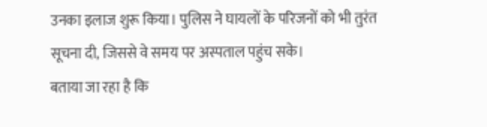उनका इलाज शुरू किया। पुलिस ने घायलों के परिजनों को भी तुरंत सूचना दी, जिससे वे समय पर अस्पताल पहुंच सके।
बताया जा रहा है कि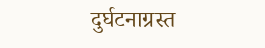दुर्घटनाग्रस्त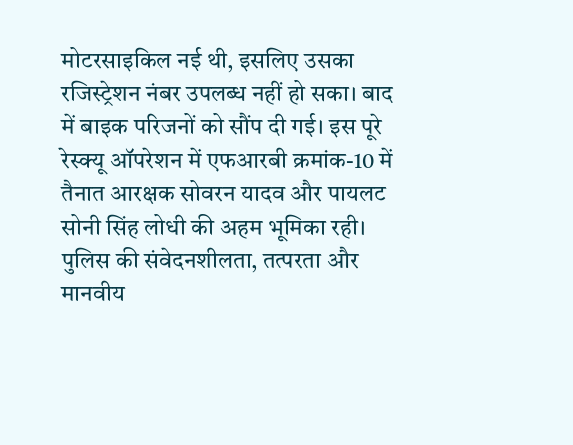मोटरसाइकिल नई थी, इसलिए उसका रजिस्ट्रेशन नंबर उपलब्ध नहीं हो सका। बाद में बाइक परिजनों को सौंप दी गई। इस पूरे रेस्क्यू ऑपरेशन में एफआरबी क्रमांक-10 में तैनात आरक्षक सोवरन यादव और पायलट सोनी सिंह लोधी की अहम भूमिका रही। पुलिस की संवेदनशीलता, तत्परता और मानवीय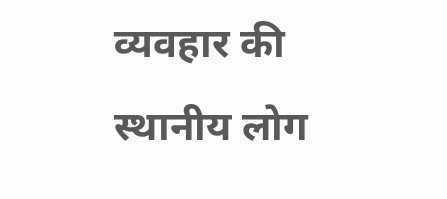व्यवहार की स्थानीय लोग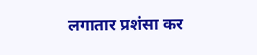लगातार प्रशंसा कर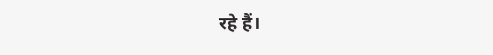रहे हैं।